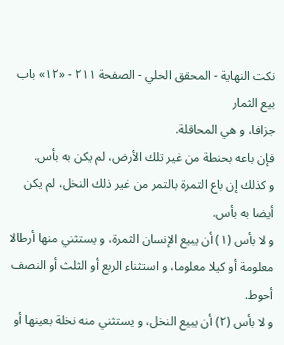نكت النهاية - المحقق الحلي - الصفحة ٢١١ - «١٢» باب بيع الثمار
جزافا، و هي المحاقلة.
فإن باعه بحنطة من غير تلك الأرض، لم يكن به بأس.
و كذلك إن باع التمرة بالتمر من غير ذلك النخل، لم يكن أيضا به بأس.
و لا بأس (١) أن يبيع الإنسان الثمرة، و يستثني منها أرطالا معلومة أو كيلا معلوما، و استثناء الربع أو الثلث أو النصف أحوط.
و لا بأس (٢) أن يبيع النخل، و يستثني منه نخلة بعينها أو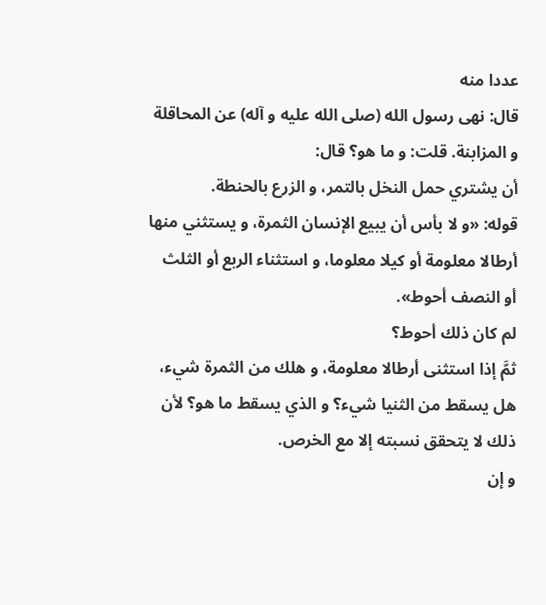عددا منه
قال: نهى رسول الله (صلى الله عليه و آله) عن المحاقلة و المزابنة. قلت: و ما هو؟ قال:
أن يشتري حمل النخل بالتمر، و الزرع بالحنطة.
قوله: «و لا بأس أن يبيع الإنسان الثمرة، و يستثني منها أرطالا معلومة أو كيلا معلوما، و استثناء الربع أو الثلث أو النصف أحوط».
لم كان ذلك أحوط؟
ثمَّ إذا استثنى أرطالا معلومة، و هلك من الثمرة شيء، هل يسقط من الثنيا شيء؟ و الذي يسقط ما هو؟ لأن ذلك لا يتحقق نسبته إلا مع الخرص.
و إن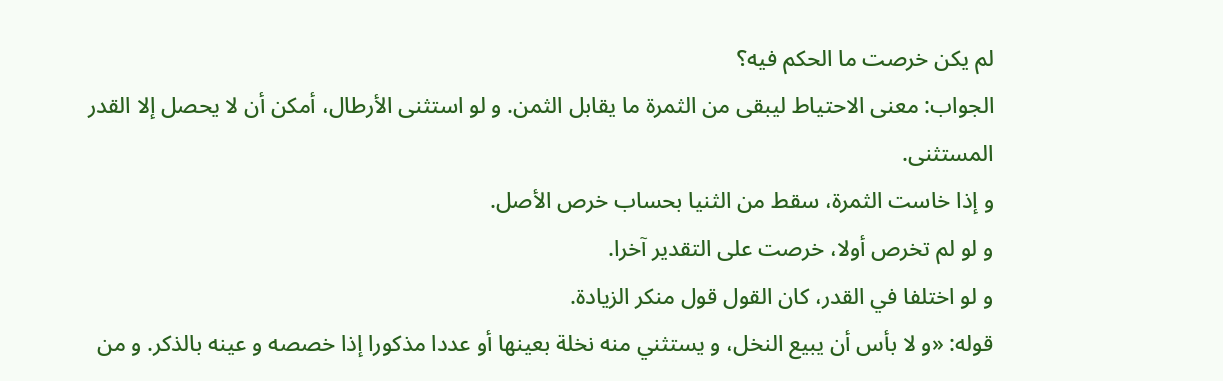لم يكن خرصت ما الحكم فيه؟
الجواب: معنى الاحتياط ليبقى من الثمرة ما يقابل الثمن. و لو استثنى الأرطال، أمكن أن لا يحصل إلا القدر المستثنى.
و إذا خاست الثمرة، سقط من الثنيا بحساب خرص الأصل.
و لو لم تخرص أولا، خرصت على التقدير آخرا.
و لو اختلفا في القدر، كان القول قول منكر الزيادة.
قوله: «و لا بأس أن يبيع النخل، و يستثني منه نخلة بعينها أو عددا مذكورا إذا خصصه و عينه بالذكر. و من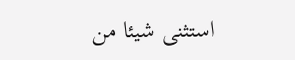استثنى شيئا من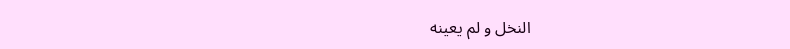النخل و لم يعينه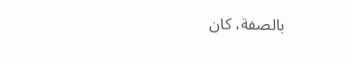بالصفة، كان